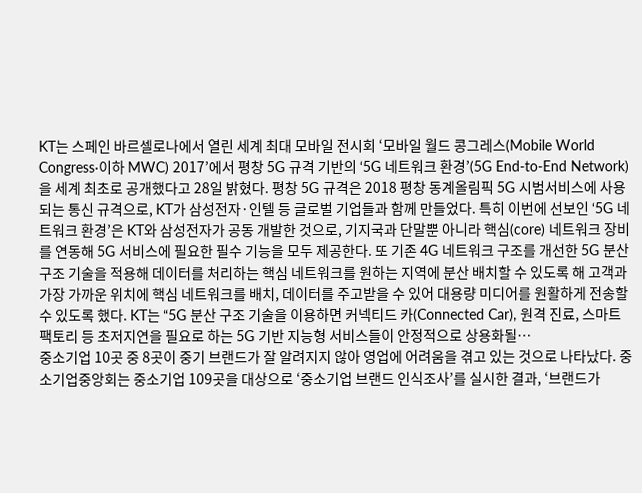KT는 스페인 바르셀로나에서 열린 세계 최대 모바일 전시회 ‘모바일 월드 콩그레스(Mobile World Congress·이하 MWC) 2017’에서 평창 5G 규격 기반의 ‘5G 네트워크 환경’(5G End-to-End Network)을 세계 최초로 공개했다고 28일 밝혔다. 평창 5G 규격은 2018 평창 동계올림픽 5G 시범서비스에 사용되는 통신 규격으로, KT가 삼성전자·인텔 등 글로벌 기업들과 함께 만들었다. 특히 이번에 선보인 ‘5G 네트워크 환경’은 KT와 삼성전자가 공동 개발한 것으로, 기지국과 단말뿐 아니라 핵심(core) 네트워크 장비를 연동해 5G 서비스에 필요한 필수 기능을 모두 제공한다. 또 기존 4G 네트워크 구조를 개선한 5G 분산 구조 기술을 적용해 데이터를 처리하는 핵심 네트워크를 원하는 지역에 분산 배치할 수 있도록 해 고객과 가장 가까운 위치에 핵심 네트워크를 배치, 데이터를 주고받을 수 있어 대용량 미디어를 원활하게 전송할 수 있도록 했다. KT는 “5G 분산 구조 기술을 이용하면 커넥티드 카(Connected Car), 원격 진료, 스마트 팩토리 등 초저지연을 필요로 하는 5G 기반 지능형 서비스들이 안정적으로 상용화될…
중소기업 10곳 중 8곳이 중기 브랜드가 잘 알려지지 않아 영업에 어려움을 겪고 있는 것으로 나타났다. 중소기업중앙회는 중소기업 109곳을 대상으로 ‘중소기업 브랜드 인식조사’를 실시한 결과, ‘브랜드가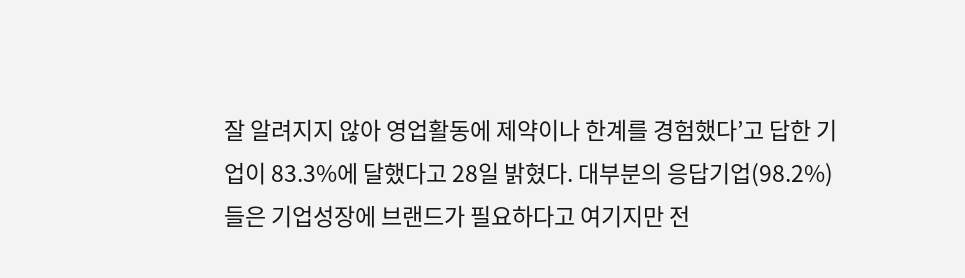잘 알려지지 않아 영업활동에 제약이나 한계를 경험했다’고 답한 기업이 83.3%에 달했다고 28일 밝혔다. 대부분의 응답기업(98.2%)들은 기업성장에 브랜드가 필요하다고 여기지만 전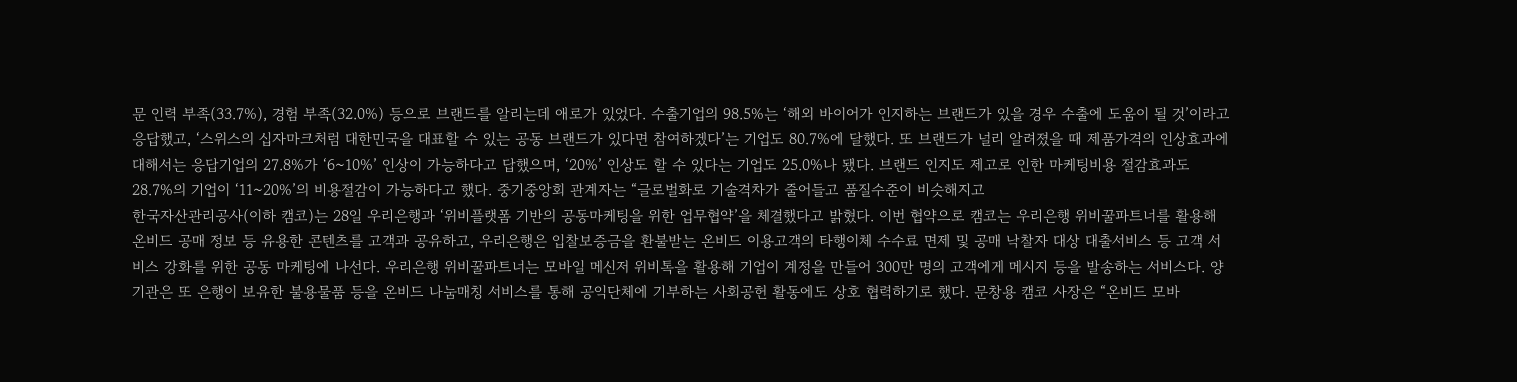문 인력 부족(33.7%), 경험 부족(32.0%) 등으로 브랜드를 알리는데 애로가 있었다. 수출기업의 98.5%는 ‘해외 바이어가 인지하는 브랜드가 있을 경우 수출에 도움이 될 것’이라고 응답했고, ‘스위스의 십자마크처럼 대한민국을 대표할 수 있는 공동 브랜드가 있다면 참여하겠다’는 기업도 80.7%에 달했다. 또 브랜드가 널리 알려졌을 때 제품가격의 인상효과에 대해서는 응답기업의 27.8%가 ‘6~10%’ 인상이 가능하다고 답했으며, ‘20%’ 인상도 할 수 있다는 기업도 25.0%나 됐다. 브랜드 인지도 제고로 인한 마케팅비용 절감효과도 28.7%의 기업이 ‘11~20%’의 비용절감이 가능하다고 했다. 중기중앙회 관계자는 “글로벌화로 기술격차가 줄어들고 품질수준이 비슷해지고
한국자산관리공사(이하 캠코)는 28일 우리은행과 ‘위비플랫폼 기반의 공동마케팅을 위한 업무협약’을 체결했다고 밝혔다. 이번 협약으로 캠코는 우리은행 위비꿀파트너를 활용해 온비드 공매 정보 등 유용한 콘텐츠를 고객과 공유하고, 우리은행은 입찰보증금을 환불받는 온비드 이용고객의 타행이체 수수료 면제 및 공매 낙찰자 대상 대출서비스 등 고객 서비스 강화를 위한 공동 마케팅에 나선다. 우리은행 위비꿀파트너는 모바일 메신저 위비톡을 활용해 기업이 계정을 만들어 300만 명의 고객에게 메시지 등을 발송하는 서비스다. 양 기관은 또 은행이 보유한 불용물품 등을 온비드 나눔매칭 서비스를 통해 공익단체에 기부하는 사회공헌 활동에도 상호 협력하기로 했다. 문창용 캠코 사장은 “온비드 모바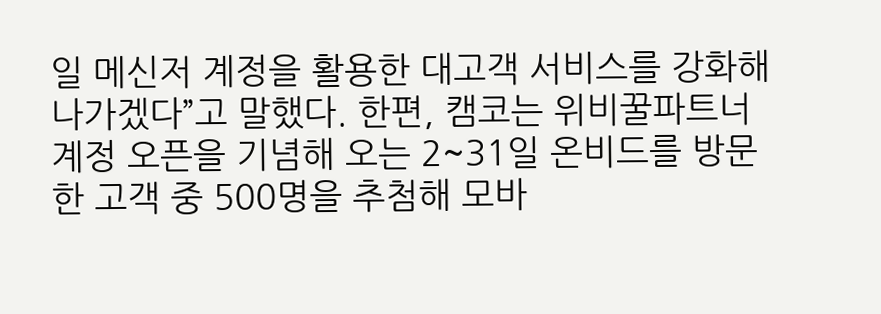일 메신저 계정을 활용한 대고객 서비스를 강화해 나가겠다”고 말했다. 한편, 캠코는 위비꿀파트너 계정 오픈을 기념해 오는 2~31일 온비드를 방문한 고객 중 500명을 추첨해 모바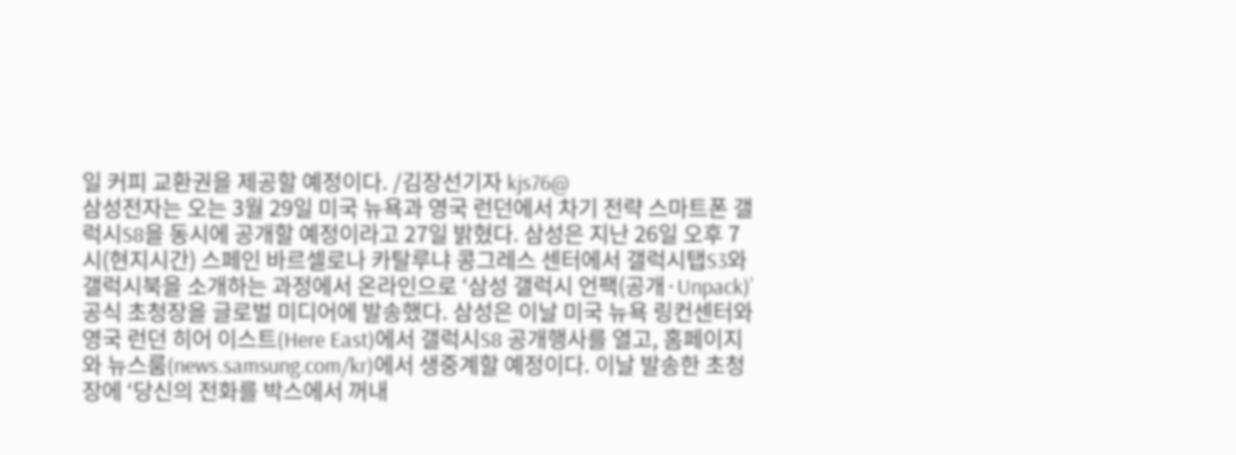일 커피 교환권을 제공할 예정이다. /김장선기자 kjs76@
삼성전자는 오는 3월 29일 미국 뉴욕과 영국 런던에서 차기 전략 스마트폰 갤럭시S8을 동시에 공개할 예정이라고 27일 밝혔다. 삼성은 지난 26일 오후 7시(현지시간) 스페인 바르셀로나 카탈루냐 콩그레스 센터에서 갤럭시탭S3와 갤럭시북을 소개하는 과정에서 온라인으로 ‘삼성 갤럭시 언팩(공개·Unpack)’ 공식 초청장을 글로벌 미디어에 발송했다. 삼성은 이날 미국 뉴욕 링컨센터와 영국 런던 히어 이스트(Here East)에서 갤럭시S8 공개행사를 열고, 홈페이지와 뉴스룸(news.samsung.com/kr)에서 생중계할 예정이다. 이날 발송한 초청장에 ‘당신의 전화를 박스에서 꺼내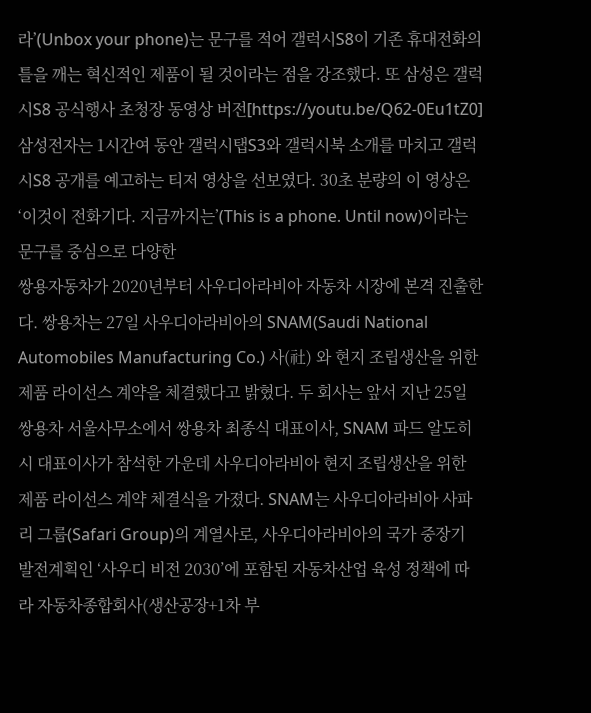라’(Unbox your phone)는 문구를 적어 갤럭시S8이 기존 휴대전화의 틀을 깨는 혁신적인 제품이 될 것이라는 점을 강조했다. 또 삼성은 갤럭시S8 공식행사 초청장 동영상 버전[https://youtu.be/Q62-0Eu1tZ0]삼성전자는 1시간여 동안 갤럭시탭S3와 갤럭시북 소개를 마치고 갤럭시S8 공개를 예고하는 티저 영상을 선보였다. 30초 분량의 이 영상은 ‘이것이 전화기다. 지금까지는’(This is a phone. Until now)이라는 문구를 중심으로 다양한
쌍용자동차가 2020년부터 사우디아라비아 자동차 시장에 본격 진출한다. 쌍용차는 27일 사우디아라비아의 SNAM(Saudi National Automobiles Manufacturing Co.) 사(社) 와 현지 조립생산을 위한 제품 라이선스 계약을 체결했다고 밝혔다. 두 회사는 앞서 지난 25일 쌍용차 서울사무소에서 쌍용차 최종식 대표이사, SNAM 파드 알도히시 대표이사가 참석한 가운데 사우디아라비아 현지 조립생산을 위한 제품 라이선스 계약 체결식을 가졌다. SNAM는 사우디아라비아 사파리 그룹(Safari Group)의 계열사로, 사우디아라비아의 국가 중장기 발전계획인 ‘사우디 비전 2030’에 포함된 자동차산업 육성 정책에 따라 자동차종합회사(생산공장+1차 부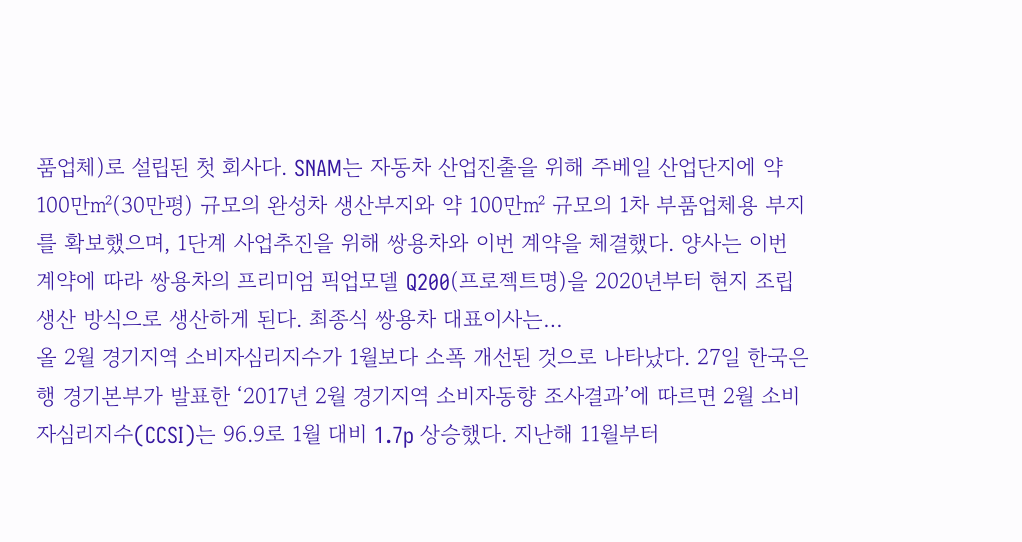품업체)로 설립된 첫 회사다. SNAM는 자동차 산업진출을 위해 주베일 산업단지에 약 100만㎡(30만평) 규모의 완성차 생산부지와 약 100만㎡ 규모의 1차 부품업체용 부지를 확보했으며, 1단계 사업추진을 위해 쌍용차와 이번 계약을 체결했다. 양사는 이번 계약에 따라 쌍용차의 프리미엄 픽업모델 Q200(프로젝트명)을 2020년부터 현지 조립생산 방식으로 생산하게 된다. 최종식 쌍용차 대표이사는…
올 2월 경기지역 소비자심리지수가 1월보다 소폭 개선된 것으로 나타났다. 27일 한국은행 경기본부가 발표한 ‘2017년 2월 경기지역 소비자동향 조사결과’에 따르면 2월 소비자심리지수(CCSI)는 96.9로 1월 대비 1.7p 상승했다. 지난해 11월부터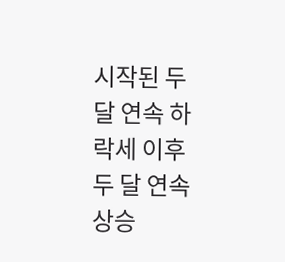시작된 두 달 연속 하락세 이후 두 달 연속 상승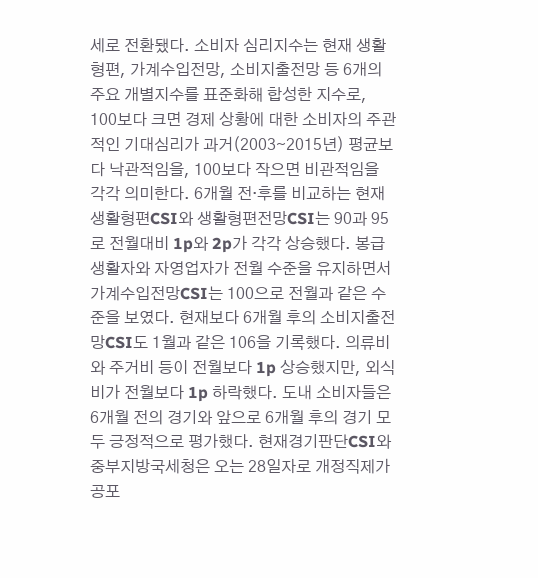세로 전환됐다. 소비자 심리지수는 현재 생활형편, 가계수입전망, 소비지출전망 등 6개의 주요 개별지수를 표준화해 합성한 지수로, 100보다 크면 경제 상황에 대한 소비자의 주관적인 기대심리가 과거(2003∼2015년) 평균보다 낙관적임을, 100보다 작으면 비관적임을 각각 의미한다. 6개월 전·후를 비교하는 현재생활형편CSI와 생활형편전망CSI는 90과 95로 전월대비 1p와 2p가 각각 상승했다. 봉급생활자와 자영업자가 전월 수준을 유지하면서 가계수입전망CSI는 100으로 전월과 같은 수준을 보였다. 현재보다 6개월 후의 소비지출전망CSI도 1월과 같은 106을 기록했다. 의류비와 주거비 등이 전월보다 1p 상승했지만, 외식비가 전월보다 1p 하락했다. 도내 소비자들은 6개월 전의 경기와 앞으로 6개월 후의 경기 모두 긍정적으로 평가했다. 현재경기판단CSI와
중부지방국세청은 오는 28일자로 개정직제가 공포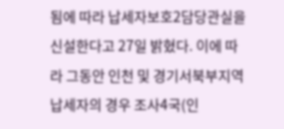됨에 따라 납세자보호2담당관실을 신설한다고 27일 밝혔다. 이에 따라 그동안 인천 및 경기서북부지역 납세자의 경우 조사4국(인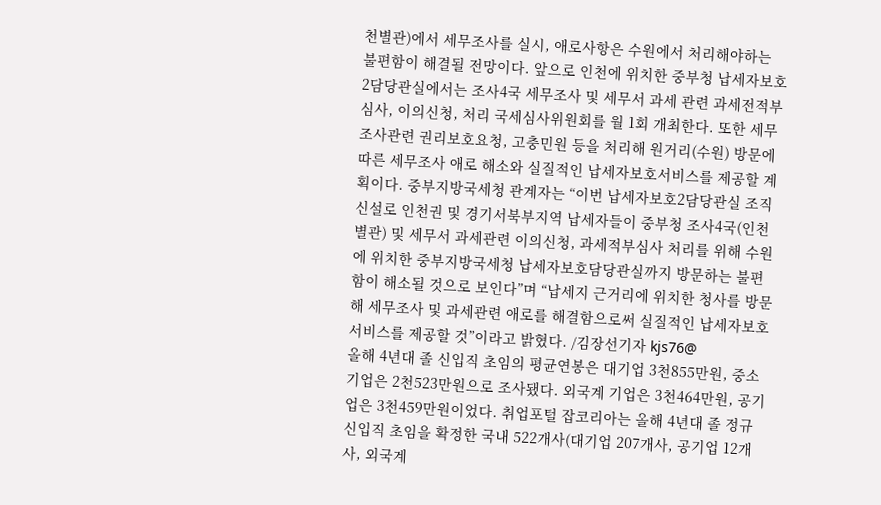천별관)에서 세무조사를 실시, 애로사항은 수원에서 처리해야하는 불편함이 해결될 전망이다. 앞으로 인천에 위치한 중부청 납세자보호2담당관실에서는 조사4국 세무조사 및 세무서 과세 관련 과세전적부심사, 이의신청, 처리 국세심사위원회를 월 1회 개최한다. 또한 세무조사관련 권리보호요청, 고충민원 등을 처리해 원거리(수원) 방문에 따른 세무조사 애로 해소와 실질적인 납세자보호서비스를 제공할 계획이다. 중부지방국세청 관계자는 “이번 납세자보호2담당관실 조직 신설로 인천권 및 경기서북부지역 납세자들이 중부청 조사4국(인천별관) 및 세무서 과세관련 이의신청, 과세적부심사 처리를 위해 수원에 위치한 중부지방국세청 납세자보호담당관실까지 방문하는 불편함이 해소될 것으로 보인다”며 “납세지 근거리에 위치한 청사를 방문해 세무조사 및 과세관련 애로를 해결함으로써 실질적인 납세자보호서비스를 제공할 것”이라고 밝혔다. /김장선기자 kjs76@
올해 4년대 졸 신입직 초임의 평균연봉은 대기업 3천855만원, 중소기업은 2천523만원으로 조사됐다. 외국계 기업은 3천464만원, 공기업은 3천459만원이었다. 취업포털 잡코리아는 올해 4년대 졸 정규 신입직 초임을 확정한 국내 522개사(대기업 207개사, 공기업 12개사, 외국계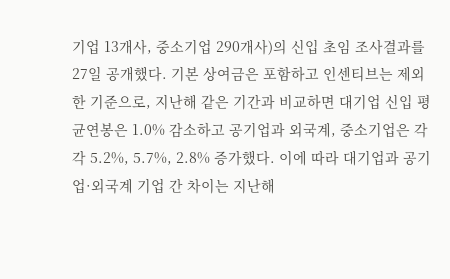기업 13개사, 중소기업 290개사)의 신입 초임 조사결과를 27일 공개했다. 기본 상여금은 포함하고 인센티브는 제외한 기준으로, 지난해 같은 기간과 비교하면 대기업 신입 평균연봉은 1.0% 감소하고 공기업과 외국계, 중소기업은 각각 5.2%, 5.7%, 2.8% 증가했다. 이에 따라 대기업과 공기업·외국계 기업 간 차이는 지난해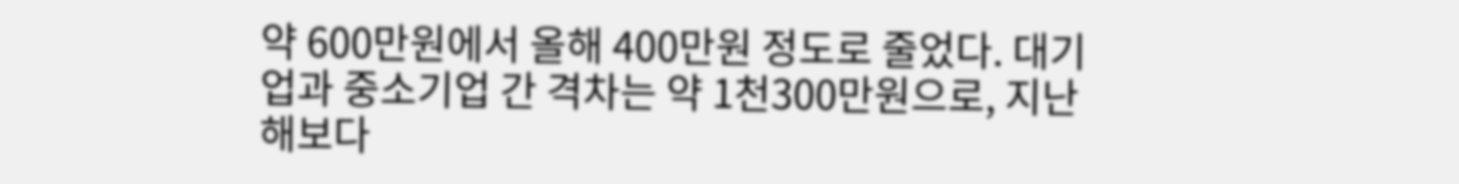약 600만원에서 올해 400만원 정도로 줄었다. 대기업과 중소기업 간 격차는 약 1천300만원으로, 지난해보다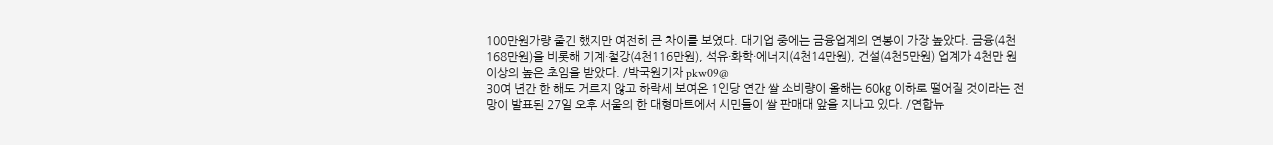100만원가량 줄긴 했지만 여전히 큰 차이를 보였다. 대기업 중에는 금융업계의 연봉이 가장 높았다. 금융(4천168만원)을 비롯해 기계·철강(4천116만원), 석유·화학·에너지(4천14만원), 건설(4천5만원) 업계가 4천만 원 이상의 높은 초임을 받았다. /박국원기자 pkw09@
30여 년간 한 해도 거르지 않고 하락세 보여온 1인당 연간 쌀 소비량이 올해는 60㎏ 이하로 떨어질 것이라는 전망이 발표된 27일 오후 서울의 한 대형마트에서 시민들이 쌀 판매대 앞을 지나고 있다. /연합뉴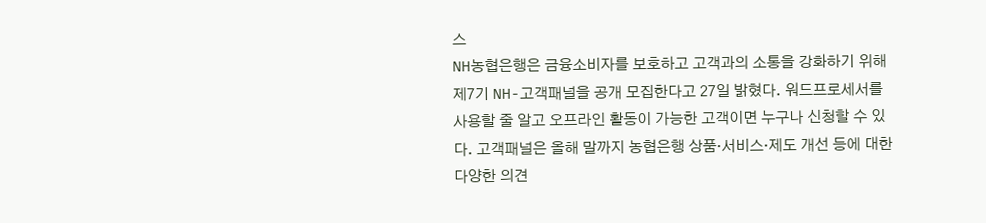스
NH농협은행은 금융소비자를 보호하고 고객과의 소통을 강화하기 위해 제7기 NH-고객패널을 공개 모집한다고 27일 밝혔다. 워드프로세서를 사용할 줄 알고 오프라인 활동이 가능한 고객이면 누구나 신청할 수 있다. 고객패널은 올해 말까지 농협은행 상품·서비스·제도 개선 등에 대한 다양한 의견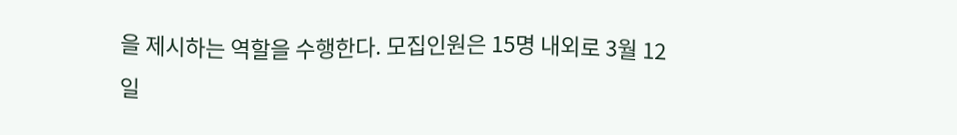을 제시하는 역할을 수행한다. 모집인원은 15명 내외로 3월 12일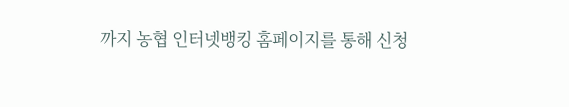까지 농협 인터넷뱅킹 홈페이지를 통해 신청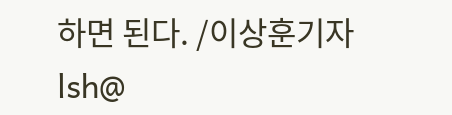하면 된다. /이상훈기자 lsh@